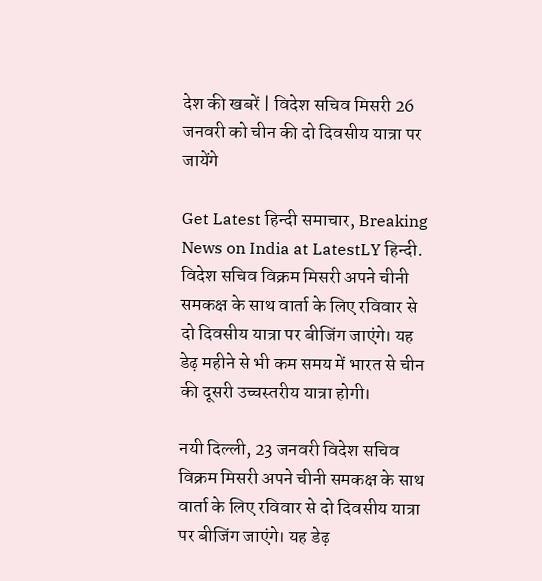देश की खबरें | विदेश सचिव मिसरी 26 जनवरी को चीन की दो दिवसीय यात्रा पर जायेंगे

Get Latest हिन्दी समाचार, Breaking News on India at LatestLY हिन्दी. विदेश सचिव विक्रम मिसरी अपने चीनी समकक्ष के साथ वार्ता के लिए रविवार से दो दिवसीय यात्रा पर बीजिंग जाएंगे। यह डेढ़ महीने से भी कम समय में भारत से चीन की दूसरी उच्चस्तरीय यात्रा होगी।

नयी दिल्ली, 23 जनवरी विदेश सचिव विक्रम मिसरी अपने चीनी समकक्ष के साथ वार्ता के लिए रविवार से दो दिवसीय यात्रा पर बीजिंग जाएंगे। यह डेढ़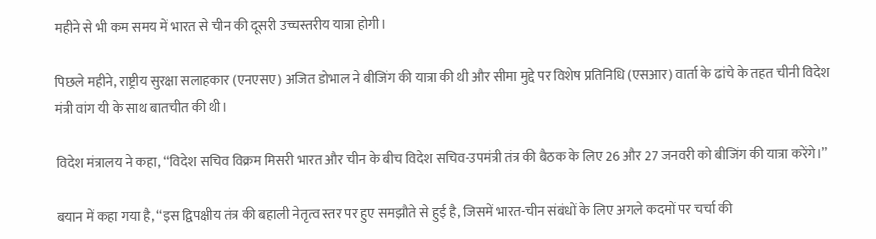महीने से भी कम समय में भारत से चीन की दूसरी उच्चस्तरीय यात्रा होगी।

पिछले महीने, राष्ट्रीय सुरक्षा सलाहकार (एनएसए) अजित डोभाल ने बीजिंग की यात्रा की थी और सीमा मुद्दे पर विशेष प्रतिनिधि (एसआर) वार्ता के ढांचे के तहत चीनी विदेश मंत्री वांग यी के साथ बातचीत की थी।

विदेश मंत्रालय ने कहा, ‘‘विदेश सचिव विक्रम मिसरी भारत और चीन के बीच विदेश सचिव-उपमंत्री तंत्र की बैठक के लिए 26 और 27 जनवरी को बीजिंग की यात्रा करेंगे।’’

बयान में कहा गया है, ‘‘इस द्विपक्षीय तंत्र की बहाली नेतृत्व स्तर पर हुए समझौते से हुई है, जिसमें भारत-चीन संबंधों के लिए अगले कदमों पर चर्चा की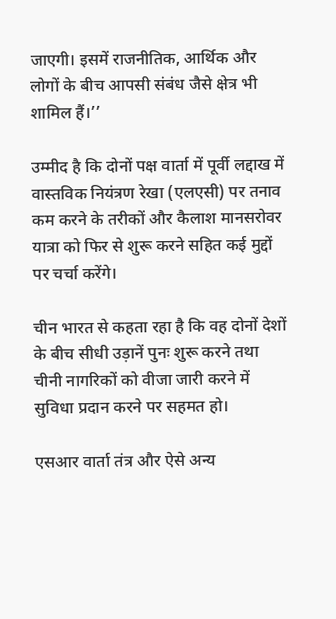जाएगी। इसमें राजनीतिक, आर्थिक और लोगों के बीच आपसी संबंध जैसे क्षेत्र भी शामिल हैं।’’

उम्मीद है कि दोनों पक्ष वार्ता में पूर्वी लद्दाख में वास्तविक नियंत्रण रेखा (एलएसी) पर तनाव कम करने के तरीकों और कैलाश मानसरोवर यात्रा को फिर से शुरू करने सहित कई मुद्दों पर चर्चा करेंगे।

चीन भारत से कहता रहा है कि वह दोनों देशों के बीच सीधी उड़ानें पुनः शुरू करने तथा चीनी नागरिकों को वीजा जारी करने में सुविधा प्रदान करने पर सहमत हो।

एसआर वार्ता तंत्र और ऐसे अन्य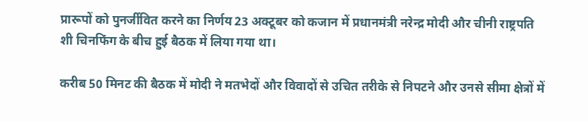प्रारूपों को पुनर्जीवित करने का निर्णय 23 अक्टूबर को कजान में प्रधानमंत्री नरेन्द्र मोदी और चीनी राष्ट्रपति शी चिनफिंग के बीच हुई बैठक में लिया गया था।

करीब 50 मिनट की बैठक में मोदी ने मतभेदों और विवादों से उचित तरीके से निपटने और उनसे सीमा क्षेत्रों में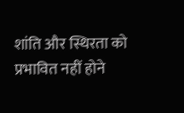शांति और स्थिरता को प्रभावित नहीं होने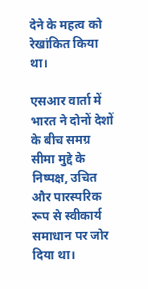देने के महत्व को रेखांकित किया था।

एसआर वार्ता में भारत ने दोनों देशों के बीच समग्र सीमा मुद्दे के निष्पक्ष, उचित और पारस्परिक रूप से स्वीकार्य समाधान पर जोर दिया था।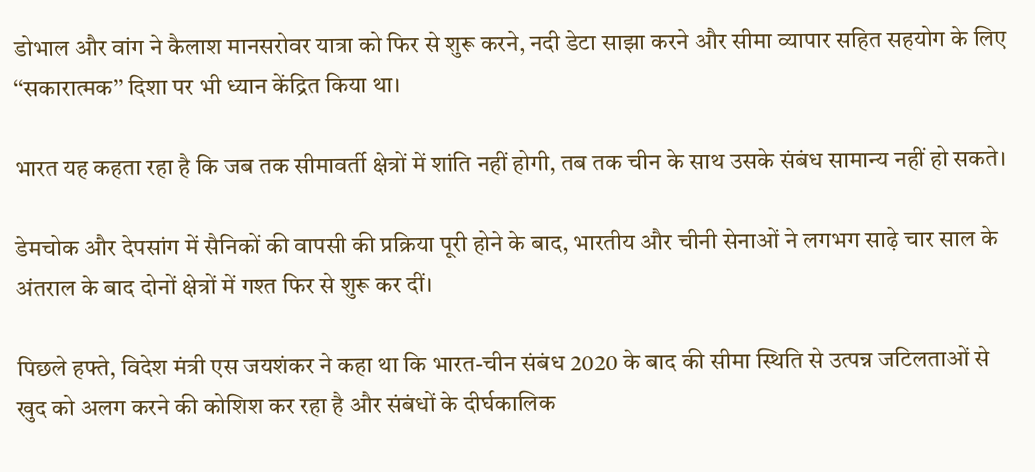डोभाल और वांग ने कैलाश मानसरोवर यात्रा को फिर से शुरू करने, नदी डेटा साझा करने और सीमा व्यापार सहित सहयोग के लिए ‘‘सकारात्मक’’ दिशा पर भी ध्यान केंद्रित किया था।

भारत यह कहता रहा है कि जब तक सीमावर्ती क्षेत्रों में शांति नहीं होगी, तब तक चीन के साथ उसके संबंध सामान्य नहीं हो सकते।

डेमचोक और देपसांग में सैनिकों की वापसी की प्रक्रिया पूरी होने के बाद, भारतीय और चीनी सेनाओं ने लगभग साढ़े चार साल के अंतराल के बाद दोनों क्षेत्रों में गश्त फिर से शुरू कर दीं।

पिछले हफ्ते, विदेश मंत्री एस जयशंकर ने कहा था कि भारत-चीन संबंध 2020 के बाद की सीमा स्थिति से उत्पन्न जटिलताओं से खुद को अलग करने की कोशिश कर रहा है और संबंधों के दीर्घकालिक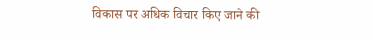विकास पर अधिक विचार किए जाने की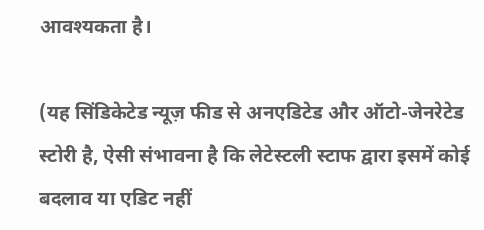आवश्यकता है।

(यह सिंडिकेटेड न्यूज़ फीड से अनएडिटेड और ऑटो-जेनरेटेड स्टोरी है, ऐसी संभावना है कि लेटेस्टली स्टाफ द्वारा इसमें कोई बदलाव या एडिट नहीं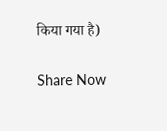किया गया है)

Share Now